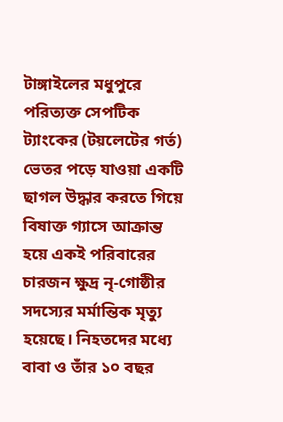টাঙ্গাইলের মধুপুরে পরিত্যক্ত সেপটিক ট্যাংকের (টয়লেটের গর্ত) ভেতর পড়ে যাওয়া একটি ছাগল উদ্ধার করতে গিয়ে বিষাক্ত গ্যাসে আক্রান্ত হয়ে একই পরিবারের চারজন ক্ষুদ্র নৃ-গোষ্ঠীর সদস্যের মর্মান্তিক মৃত্যু হয়েছে। নিহতদের মধ্যে বাবা ও তাঁর ১০ বছর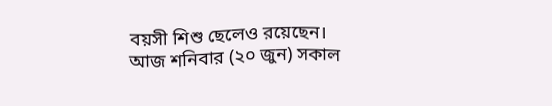বয়সী শিশু ছেলেও রয়েছেন।
আজ শনিবার (২০ জুন) সকাল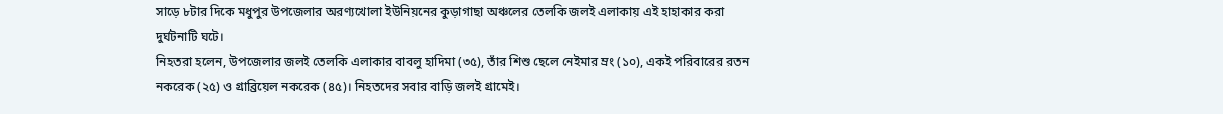সাড়ে ৮টার দিকে মধুপুর উপজেলার অরণ্যখোলা ইউনিয়নের কুড়াগাছা অঞ্চলের তেলকি জলই এলাকায় এই হাহাকার করা দুর্ঘটনাটি ঘটে।
নিহতরা হলেন, উপজেলার জলই তেলকি এলাকার বাবলু হাদিমা (৩৫), তাঁর শিশু ছেলে নেইমার ম্রং (১০), একই পরিবারের রতন নকরেক (২৫) ও গ্রাব্রিয়েল নকরেক (৪৫)। নিহতদের সবার বাড়ি জলই গ্রামেই।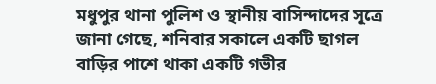মধুপুর থানা পুলিশ ও স্থানীয় বাসিন্দাদের সূত্রে জানা গেছে, শনিবার সকালে একটি ছাগল বাড়ির পাশে থাকা একটি গভীর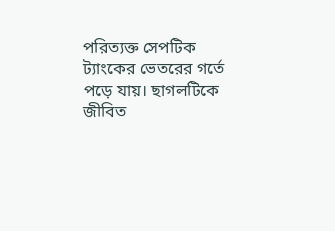পরিত্যক্ত সেপটিক ট্যাংকের ভেতরের গর্তে পড়ে যায়। ছাগলটিকে জীবিত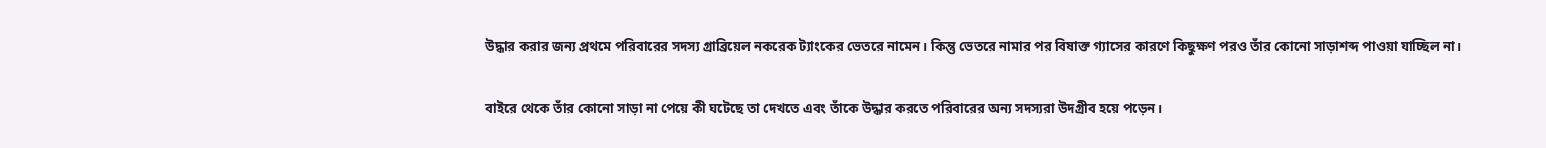উদ্ধার করার জন্য প্রথমে পরিবারের সদস্য গ্রাব্রিয়েল নকরেক ট্যাংকের ভেতরে নামেন। কিন্তু ভেতরে নামার পর বিষাক্ত গ্যাসের কারণে কিছুক্ষণ পরও তাঁর কোনো সাড়াশব্দ পাওয়া যাচ্ছিল না।

বাইরে থেকে তাঁর কোনো সাড়া না পেয়ে কী ঘটেছে তা দেখতে এবং তাঁকে উদ্ধার করতে পরিবারের অন্য সদস্যরা উদগ্রীব হয়ে পড়েন।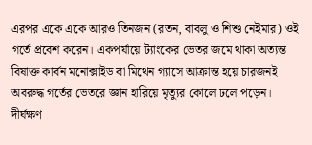এরপর একে একে আরও তিনজন (রতন, বাবলু ও শিশু নেইমার) ওই গর্তে প্রবেশ করেন। একপর্যায়ে ট্যাংকের ভেতর জমে থাকা অত্যন্ত বিষাক্ত কার্বন মনোক্সাইড বা মিথেন গ্যাসে আক্রান্ত হয়ে চারজনই অবরুদ্ধ গর্তের ভেতরে জ্ঞান হারিয়ে মৃত্যুর কোলে ঢলে পড়েন।
দীর্ঘক্ষণ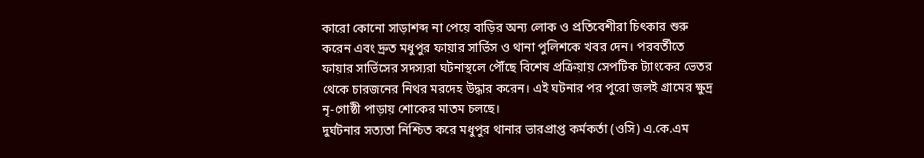কারো কোনো সাড়াশব্দ না পেয়ে বাড়ির অন্য লোক ও প্রতিবেশীরা চিৎকার শুরু করেন এবং দ্রুত মধুপুর ফায়ার সার্ভিস ও থানা পুলিশকে খবর দেন। পরবর্তীতে ফায়ার সার্ভিসের সদস্যরা ঘটনাস্থলে পৌঁছে বিশেষ প্রক্রিয়ায় সেপটিক ট্যাংকের ভেতর থেকে চারজনের নিথর মরদেহ উদ্ধার করেন। এই ঘটনার পর পুরো জলই গ্রামের ক্ষুদ্র নৃ-গোষ্ঠী পাড়ায় শোকের মাতম চলছে।
দুর্ঘটনার সত্যতা নিশ্চিত করে মধুপুর থানার ভারপ্রাপ্ত কর্মকর্তা (ওসি) এ.কে.এম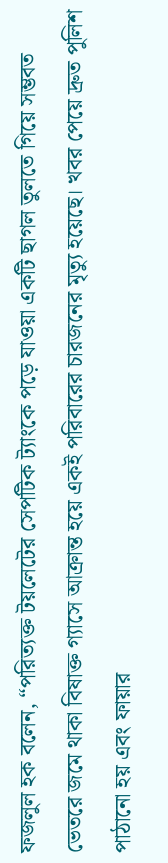ফজলুল হক বলেন, “পরিত্যক্ত টয়লেটের সেপটিক ট্যাংকে পড়ে যাওয়া একটি ছাগল তুলতে গিয়ে সম্ভবত ভেতরে জমে থাকা বিষাক্ত গ্যাসে আক্রান্ত হয়ে একই পরিবারের চারজনের মৃত্যু হয়েছে। খবর পেয়ে দ্রুত পুলিশ পাঠানো হয় এবং ফায়ার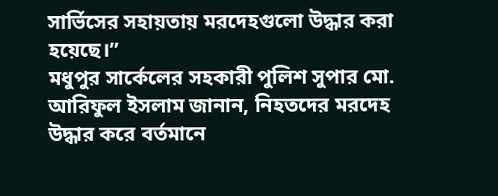সার্ভিসের সহায়তায় মরদেহগুলো উদ্ধার করা হয়েছে।”
মধুপুর সার্কেলের সহকারী পুলিশ সুপার মো. আরিফুল ইসলাম জানান, নিহতদের মরদেহ উদ্ধার করে বর্তমানে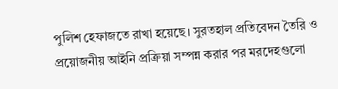পুলিশ হেফাজতে রাখা হয়েছে। সুরতহাল প্রতিবেদন তৈরি ও প্রয়োজনীয় আইনি প্রক্রিয়া সম্পন্ন করার পর মরদেহগুলো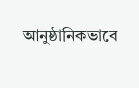আনুষ্ঠানিকভাবে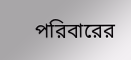পরিবারের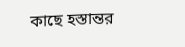কাছে হস্তান্তর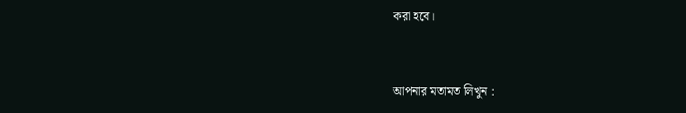করা হবে।


আপনার মতামত লিখুন :